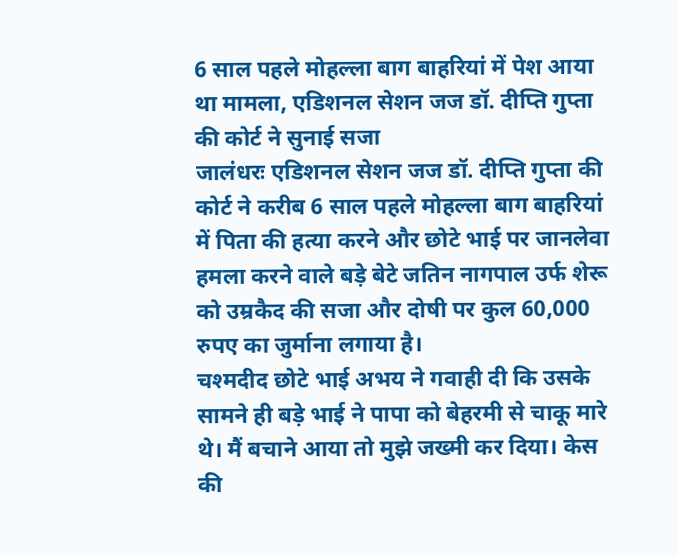6 साल पहले मोहल्ला बाग बाहरियां में पेश आया था मामला, एडिशनल सेशन जज डॉ. दीप्ति गुप्ता की कोर्ट ने सुनाई सजा
जालंधरः एडिशनल सेशन जज डॉ. दीप्ति गुप्ता की कोर्ट ने करीब 6 साल पहले मोहल्ला बाग बाहरियां में पिता की हत्या करने और छोटे भाई पर जानलेवा हमला करने वाले बड़े बेटे जतिन नागपाल उर्फ शेरू को उम्रकैद की सजा और दोषी पर कुल 60,000 रुपए का जुर्माना लगाया है।
चश्मदीद छोटे भाई अभय ने गवाही दी कि उसके सामने ही बड़े भाई ने पापा को बेहरमी से चाकू मारे थे। मैं बचाने आया तो मुझे जख्मी कर दिया। केस की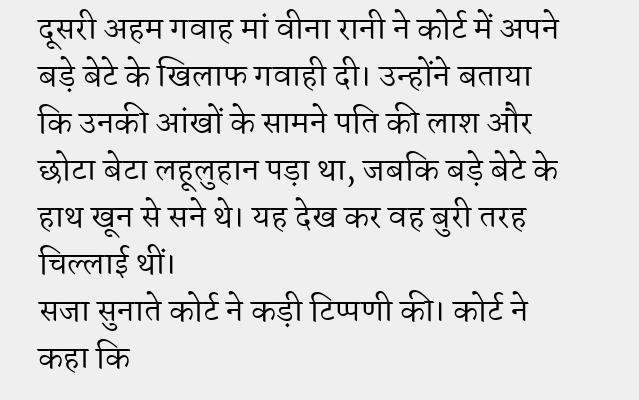दूसरी अहम गवाह मां वीना रानी ने कोर्ट में अपने बड़े बेटे के खिलाफ गवाही दी। उन्होंने बताया कि उनकी आंखों के सामने पति की लाश और छोटा बेटा लहूलुहान पड़ा था, जबकि बड़े बेटे के हाथ खून से सने थे। यह देख कर वह बुरी तरह चिल्लाई थीं।
सजा सुनाते कोर्ट ने कड़ी टिप्पणी की। कोर्ट ने कहा कि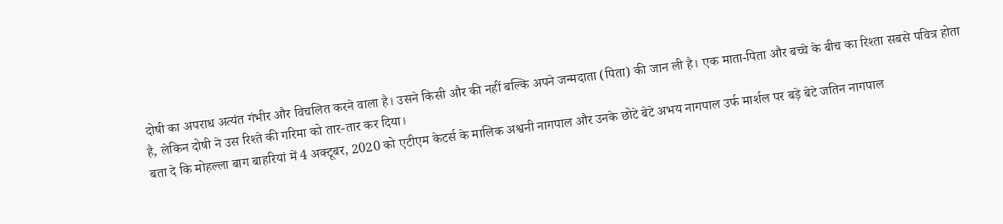दोषी का अपराध अत्यंत गंभीर और विचलित करने वाला है। उसने किसी और की नहीं बल्कि अपने जन्मदाता (पिता) की जान ली है। एक माता-पिता और बच्चे के बीच का रिश्ता सबसे पवित्र होता है, लेकिन दोषी ने उस रिश्ते की गरिमा को तार-तार कर दिया।
बता दे कि मोहल्ला बाग बाहरियां में 4 अक्टूबर, 2020 को एटीएम केटर्स के मालिक अश्वनी नागपाल और उनके छोटे बेटे अभय नागपाल उर्फ मार्शल पर बड़े बेटे जतिन नागपाल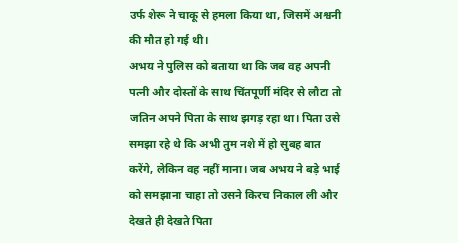उर्फ शेरू ने चाकू से हमला किया था, जिसमें अश्वनी की मौत हो गई थी।
अभय ने पुलिस को बताया था कि जब वह अपनी पत्नी और दोस्तों के साथ चिंतपूर्णी मंदिर से लौटा तो जतिन अपने पिता के साथ झगड़ रहा था। पिता उसे समझा रहे थे कि अभी तुम नशे में हो सुबह बात करेंगे, लेकिन वह नहीं माना। जब अभय ने बड़े भाई को समझाना चाहा तो उसने किरच निकाल ली और देखते ही देखते पिता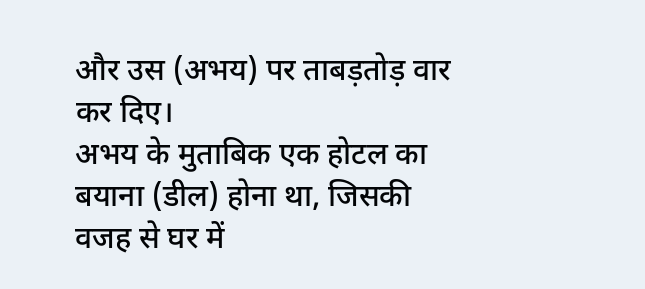और उस (अभय) पर ताबड़तोड़ वार कर दिए।
अभय के मुताबिक एक होटल का बयाना (डील) होना था, जिसकी वजह से घर में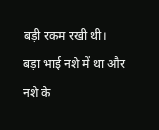बड़ी रकम रखी थी। बड़ा भाई नशे में था और नशे के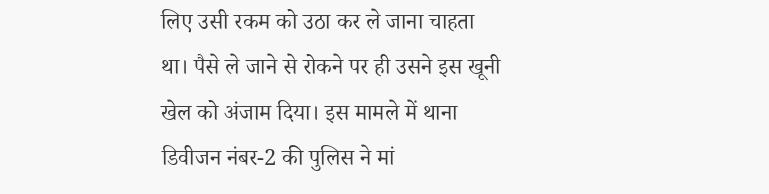लिए उसी रकम को उठा कर ले जाना चाहता था। पैसे ले जाने से रोकने पर ही उसने इस खूनी खेल को अंजाम दिया। इस मामले में थाना डिवीजन नंबर-2 की पुलिस ने मां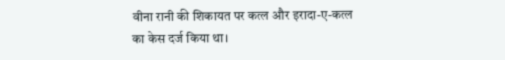वीना रानी की शिकायत पर कत्ल और इरादा-ए-कत्ल का केस दर्ज किया था।